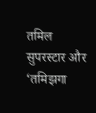तमिल सुपरस्टार और ‘तमिझगा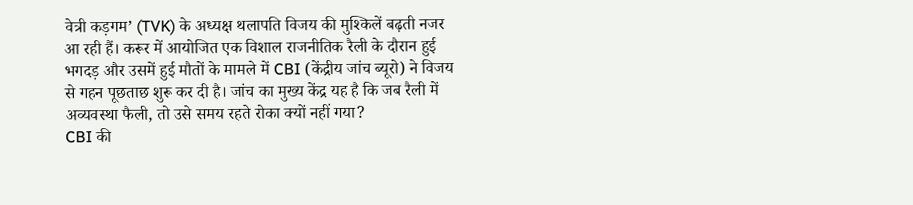वेत्री कड़गम’ (TVK) के अध्यक्ष थलापति विजय की मुश्किलें बढ़ती नजर आ रही हैं। करूर में आयोजित एक विशाल राजनीतिक रैली के दौरान हुई भगदड़ और उसमें हुई मौतों के मामले में CBI (केंद्रीय जांच ब्यूरो) ने विजय से गहन पूछताछ शुरू कर दी है। जांच का मुख्य केंद्र यह है कि जब रैली में अव्यवस्था फैली, तो उसे समय रहते रोका क्यों नहीं गया?
CBI की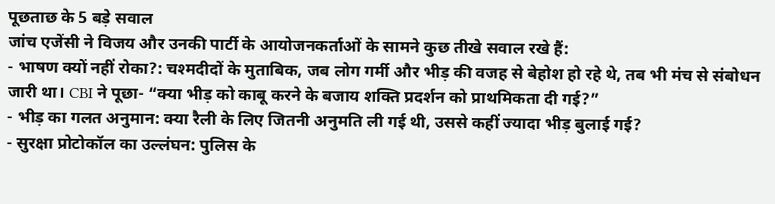पूछताछ के 5 बड़े सवाल
जांच एजेंसी ने विजय और उनकी पार्टी के आयोजनकर्ताओं के सामने कुछ तीखे सवाल रखे हैं:
- भाषण क्यों नहीं रोका?: चश्मदीदों के मुताबिक, जब लोग गर्मी और भीड़ की वजह से बेहोश हो रहे थे, तब भी मंच से संबोधन जारी था। CBI ने पूछा- “क्या भीड़ को काबू करने के बजाय शक्ति प्रदर्शन को प्राथमिकता दी गई?”
- भीड़ का गलत अनुमान: क्या रैली के लिए जितनी अनुमति ली गई थी, उससे कहीं ज्यादा भीड़ बुलाई गई?
- सुरक्षा प्रोटोकॉल का उल्लंघन: पुलिस के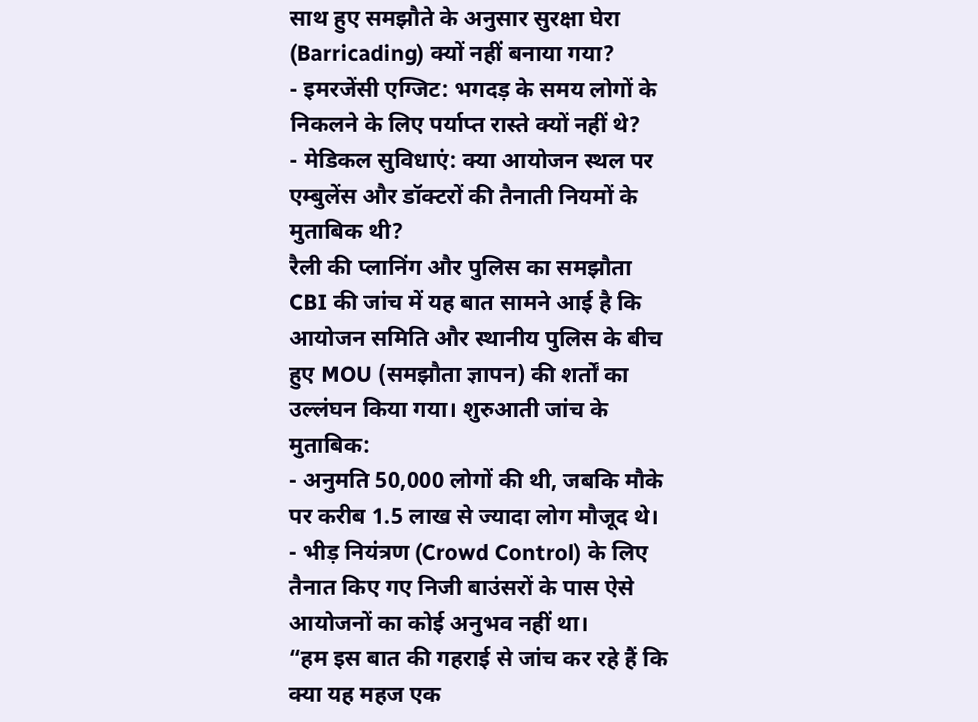साथ हुए समझौते के अनुसार सुरक्षा घेरा (Barricading) क्यों नहीं बनाया गया?
- इमरजेंसी एग्जिट: भगदड़ के समय लोगों के निकलने के लिए पर्याप्त रास्ते क्यों नहीं थे?
- मेडिकल सुविधाएं: क्या आयोजन स्थल पर एम्बुलेंस और डॉक्टरों की तैनाती नियमों के मुताबिक थी?
रैली की प्लानिंग और पुलिस का समझौता
CBI की जांच में यह बात सामने आई है कि आयोजन समिति और स्थानीय पुलिस के बीच हुए MOU (समझौता ज्ञापन) की शर्तों का उल्लंघन किया गया। शुरुआती जांच के मुताबिक:
- अनुमति 50,000 लोगों की थी, जबकि मौके पर करीब 1.5 लाख से ज्यादा लोग मौजूद थे।
- भीड़ नियंत्रण (Crowd Control) के लिए तैनात किए गए निजी बाउंसरों के पास ऐसे आयोजनों का कोई अनुभव नहीं था।
“हम इस बात की गहराई से जांच कर रहे हैं कि क्या यह महज एक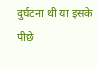दुर्घटना थी या इसके पीछे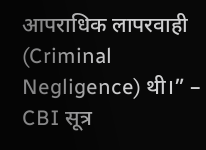आपराधिक लापरवाही (Criminal Negligence) थी।” – CBI सूत्र